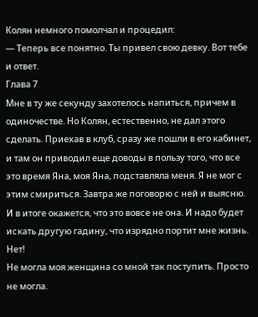Колян немного помолчал и процедил:
— Теперь все понятно. Ты привел свою девку. Вот тебе и ответ.
Глава 7
Мне в ту же секунду захотелось напиться, причем в одиночестве. Но Колян, естественно, не дал этого сделать. Приехав в клуб, сразу же пошли в его кабинет, и там он приводил еще доводы в пользу того, что все это время Яна, моя Яна, подставляла меня. Я не мог с этим смириться. Завтра же поговорю с ней и выясню. И в итоге окажется, что это вовсе не она. И надо будет искать другую гадину, что изрядно портит мне жизнь.
Нет!
Не могла моя женщина со мной так поступить. Просто не могла.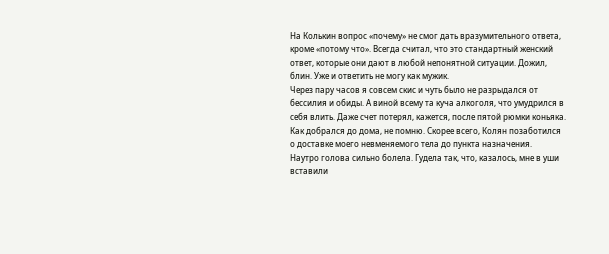На Колькин вопрос «почему» не смог дать вразумительного ответа, кроме «потому что». Всегда считал, что это стандартный женский ответ, которые они дают в любой непонятной ситуации. Дожил, блин. Уже и ответить не могу как мужик.
Через пару часов я совсем скис и чуть было не разрыдался от бессилия и обиды. А виной всему та куча алкоголя, что умудрился в себя влить. Даже счет потерял, кажется, после пятой рюмки коньяка.
Как добрался до дома, не помню. Скорее всего, Колян позаботился о доставке моего невменяемого тела до пункта назначения.
Наутро голова сильно болела. Гудела так, что, казалось, мне в уши вставили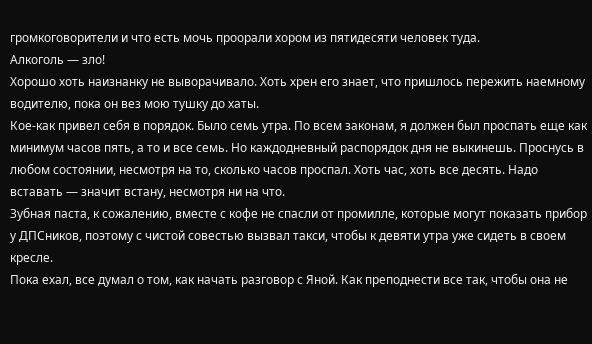громкоговорители и что есть мочь проорали хором из пятидесяти человек туда.
Алкоголь — зло!
Хорошо хоть наизнанку не выворачивало. Хоть хрен его знает, что пришлось пережить наемному водителю, пока он вез мою тушку до хаты.
Кое-как привел себя в порядок. Было семь утра. По всем законам, я должен был проспать еще как минимум часов пять, а то и все семь. Но каждодневный распорядок дня не выкинешь. Проснусь в любом состоянии, несмотря на то, сколько часов проспал. Хоть час, хоть все десять. Надо вставать — значит встану, несмотря ни на что.
Зубная паста, к сожалению, вместе с кофе не спасли от промилле, которые могут показать прибор у ДПСников, поэтому с чистой совестью вызвал такси, чтобы к девяти утра уже сидеть в своем кресле.
Пока ехал, все думал о том, как начать разговор с Яной. Как преподнести все так, чтобы она не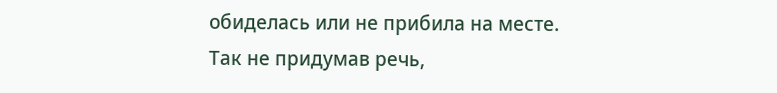обиделась или не прибила на месте.
Так не придумав речь,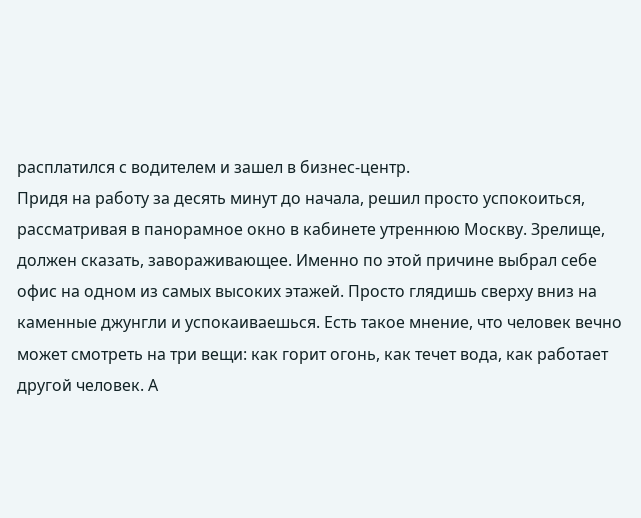расплатился с водителем и зашел в бизнес-центр.
Придя на работу за десять минут до начала, решил просто успокоиться, рассматривая в панорамное окно в кабинете утреннюю Москву. Зрелище, должен сказать, завораживающее. Именно по этой причине выбрал себе офис на одном из самых высоких этажей. Просто глядишь сверху вниз на каменные джунгли и успокаиваешься. Есть такое мнение, что человек вечно может смотреть на три вещи: как горит огонь, как течет вода, как работает другой человек. А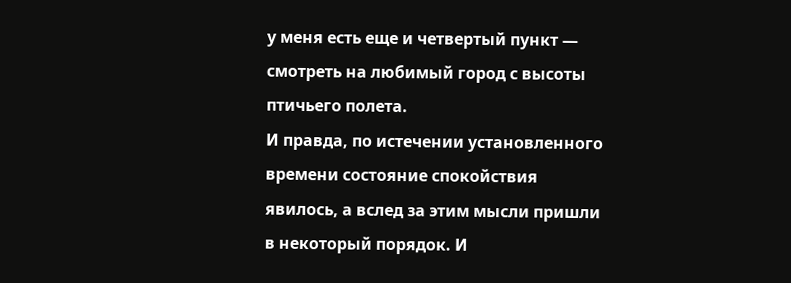у меня есть еще и четвертый пункт — смотреть на любимый город с высоты птичьего полета.
И правда, по истечении установленного времени состояние спокойствия явилось, а вслед за этим мысли пришли в некоторый порядок. И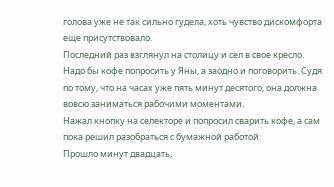голова уже не так сильно гудела, хоть чувство дискомфорта еще присутствовало.
Последний раз взглянул на столицу и сел в свое кресло.
Надо бы кофе попросить у Яны, а заодно и поговорить. Судя по тому, что на часах уже пять минут десятого, она должна вовсю заниматься рабочими моментами.
Нажал кнопку на селекторе и попросил сварить кофе, а сам пока решил разобраться с бумажной работой.
Прошло минут двадцать,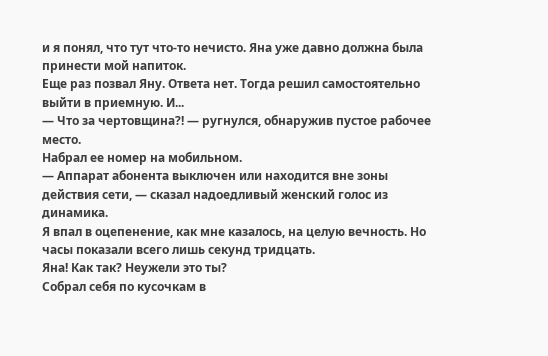и я понял, что тут что-то нечисто. Яна уже давно должна была принести мой напиток.
Еще раз позвал Яну. Ответа нет. Тогда решил самостоятельно выйти в приемную. И...
— Что за чертовщина?! — ругнулся, обнаружив пустое рабочее место.
Набрал ее номер на мобильном.
— Аппарат абонента выключен или находится вне зоны действия сети, — сказал надоедливый женский голос из динамика.
Я впал в оцепенение, как мне казалось, на целую вечность. Но часы показали всего лишь секунд тридцать.
Яна! Как так? Неужели это ты?
Собрал себя по кусочкам в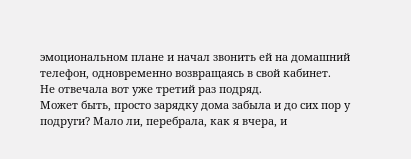эмоциональном плане и начал звонить ей на домашний телефон, одновременно возвращаясь в свой кабинет.
Не отвечала вот уже третий раз подряд.
Может быть, просто зарядку дома забыла и до сих пор у подруги? Мало ли, перебрала, как я вчера, и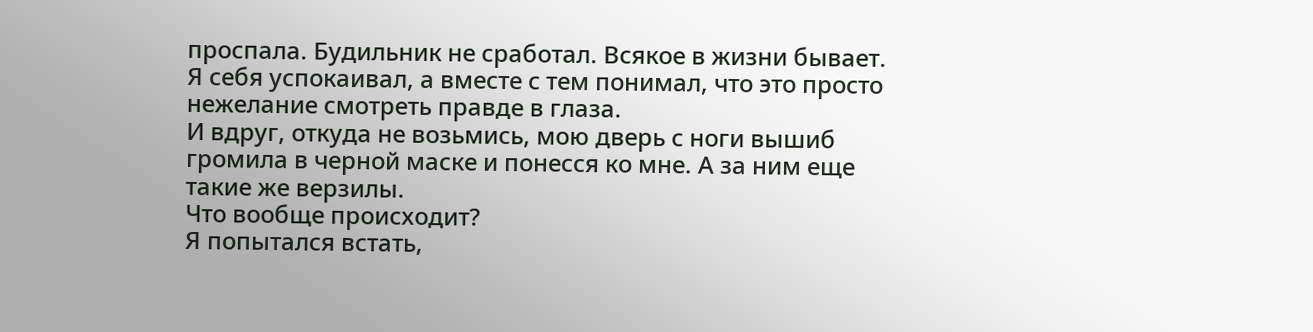проспала. Будильник не сработал. Всякое в жизни бывает.
Я себя успокаивал, а вместе с тем понимал, что это просто нежелание смотреть правде в глаза.
И вдруг, откуда не возьмись, мою дверь с ноги вышиб громила в черной маске и понесся ко мне. А за ним еще такие же верзилы.
Что вообще происходит?
Я попытался встать,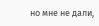но мне не дали,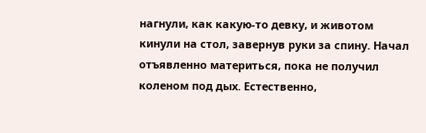нагнули, как какую-то девку, и животом кинули на стол, завернув руки за спину. Начал отъявленно материться, пока не получил коленом под дых. Естественно,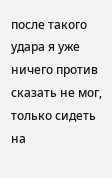после такого удара я уже ничего против сказать не мог, только сидеть на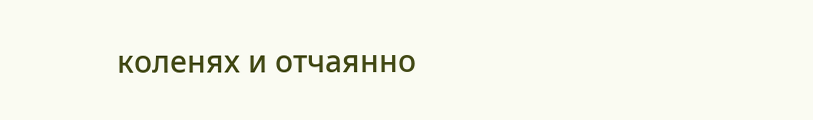коленях и отчаянно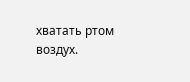хватать ртом воздух.